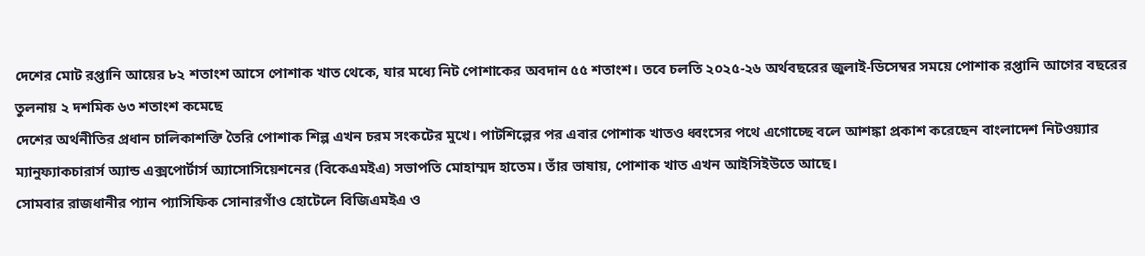দেশের মোট রপ্তানি আয়ের ৮২ শতাংশ আসে পোশাক খাত থেকে, যার মধ্যে নিট পোশাকের অবদান ৫৫ শতাংশ। তবে চলতি ২০২৫-২৬ অর্থবছরের জুলাই-ডিসেম্বর সময়ে পোশাক রপ্তানি আগের বছরের তুলনায় ২ দশমিক ৬৩ শতাংশ কমেছে
দেশের অর্থনীতির প্রধান চালিকাশক্তি তৈরি পোশাক শিল্প এখন চরম সংকটের মুখে। পাটশিল্পের পর এবার পোশাক খাতও ধ্বংসের পথে এগোচ্ছে বলে আশঙ্কা প্রকাশ করেছেন বাংলাদেশ নিটওয়্যার ম্যানুফ্যাকচারার্স অ্যান্ড এক্সপোর্টার্স অ্যাসোসিয়েশনের (বিকেএমইএ) সভাপতি মোহাম্মদ হাতেম। তাঁর ভাষায়, পোশাক খাত এখন আইসিইউতে আছে।
সোমবার রাজধানীর প্যান প্যাসিফিক সোনারগাঁও হোটেলে বিজিএমইএ ও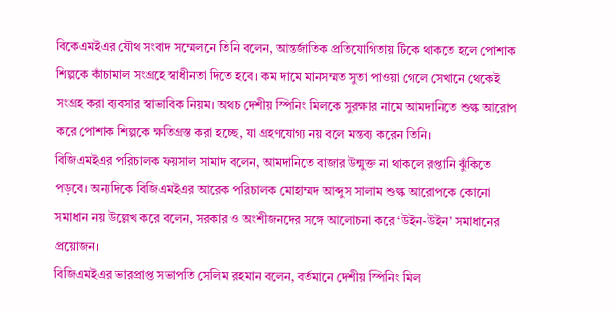বিকেএমইএর যৌথ সংবাদ সম্মেলনে তিনি বলেন, আন্তর্জাতিক প্রতিযোগিতায় টিকে থাকতে হলে পোশাক শিল্পকে কাঁচামাল সংগ্রহে স্বাধীনতা দিতে হবে। কম দামে মানসম্মত সুতা পাওয়া গেলে সেখানে থেকেই সংগ্রহ করা ব্যবসার স্বাভাবিক নিয়ম। অথচ দেশীয় স্পিনিং মিলকে সুরক্ষার নামে আমদানিতে শুল্ক আরোপ করে পোশাক শিল্পকে ক্ষতিগ্রস্ত করা হচ্ছে, যা গ্রহণযোগ্য নয় বলে মন্তব্য করেন তিনি।
বিজিএমইএর পরিচালক ফয়সাল সামাদ বলেন, আমদানিতে বাজার উন্মুক্ত না থাকলে রপ্তানি ঝুঁকিতে পড়বে। অন্যদিকে বিজিএমইএর আরেক পরিচালক মোহাম্মদ আব্দুস সালাম শুল্ক আরোপকে কোনো সমাধান নয় উল্লেখ করে বলেন, সরকার ও অংশীজনদের সঙ্গে আলোচনা করে ‘উইন-উইন’ সমাধানের প্রয়োজন।
বিজিএমইএর ভারপ্রাপ্ত সভাপতি সেলিম রহমান বলেন, বর্তমানে দেশীয় স্পিনিং মিল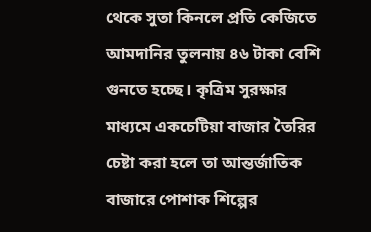থেকে সুতা কিনলে প্রতি কেজিতে আমদানির তুলনায় ৪৬ টাকা বেশি গুনতে হচ্ছে। কৃত্রিম সুরক্ষার মাধ্যমে একচেটিয়া বাজার তৈরির চেষ্টা করা হলে তা আন্তর্জাতিক বাজারে পোশাক শিল্পের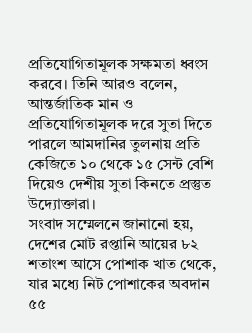প্রতিযোগিতামূলক সক্ষমতা ধ্বংস করবে। তিনি আরও বলেন, আন্তর্জাতিক মান ও প্রতিযোগিতামূলক দরে সুতা দিতে পারলে আমদানির তুলনায় প্রতি কেজিতে ১০ থেকে ১৫ সেন্ট বেশি দিয়েও দেশীয় সুতা কিনতে প্রস্তুত উদ্যোক্তারা।
সংবাদ সম্মেলনে জানানো হয়, দেশের মোট রপ্তানি আয়ের ৮২ শতাংশ আসে পোশাক খাত থেকে, যার মধ্যে নিট পোশাকের অবদান ৫৫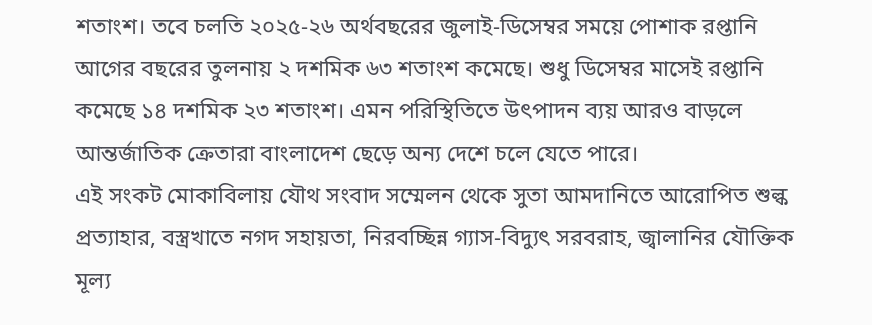শতাংশ। তবে চলতি ২০২৫-২৬ অর্থবছরের জুলাই-ডিসেম্বর সময়ে পোশাক রপ্তানি আগের বছরের তুলনায় ২ দশমিক ৬৩ শতাংশ কমেছে। শুধু ডিসেম্বর মাসেই রপ্তানি কমেছে ১৪ দশমিক ২৩ শতাংশ। এমন পরিস্থিতিতে উৎপাদন ব্যয় আরও বাড়লে আন্তর্জাতিক ক্রেতারা বাংলাদেশ ছেড়ে অন্য দেশে চলে যেতে পারে।
এই সংকট মোকাবিলায় যৌথ সংবাদ সম্মেলন থেকে সুতা আমদানিতে আরোপিত শুল্ক প্রত্যাহার, বস্ত্রখাতে নগদ সহায়তা, নিরবচ্ছিন্ন গ্যাস-বিদ্যুৎ সরবরাহ, জ্বালানির যৌক্তিক মূল্য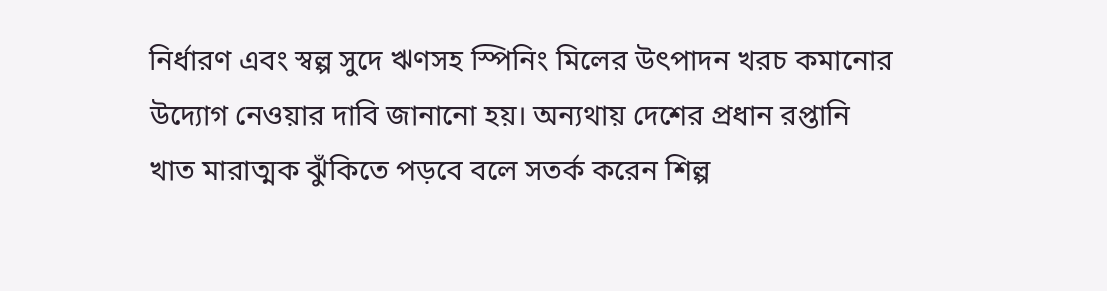নির্ধারণ এবং স্বল্প সুদে ঋণসহ স্পিনিং মিলের উৎপাদন খরচ কমানোর উদ্যোগ নেওয়ার দাবি জানানো হয়। অন্যথায় দেশের প্রধান রপ্তানি খাত মারাত্মক ঝুঁকিতে পড়বে বলে সতর্ক করেন শিল্প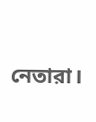নেতারা।